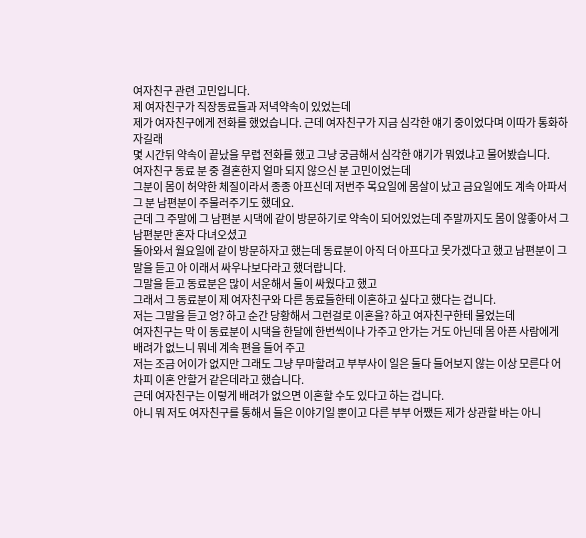여자친구 관련 고민입니다.
제 여자친구가 직장동료들과 저녁약속이 있었는데
제가 여자친구에게 전화를 했었습니다. 근데 여자친구가 지금 심각한 얘기 중이었다며 이따가 통화하자길래
몇 시간뒤 약속이 끝났을 무렵 전화를 했고 그냥 궁금해서 심각한 얘기가 뭐였냐고 물어봤습니다.
여자친구 동료 분 중 결혼한지 얼마 되지 않으신 분 고민이었는데
그분이 몸이 허약한 체질이라서 종종 아프신데 저번주 목요일에 몸살이 났고 금요일에도 계속 아파서 그 분 남편분이 주물러주기도 했데요.
근데 그 주말에 그 남편분 시댁에 같이 방문하기로 약속이 되어있었는데 주말까지도 몸이 않좋아서 그 남편분만 혼자 다녀오셨고
돌아와서 월요일에 같이 방문하자고 했는데 동료분이 아직 더 아프다고 못가겠다고 했고 남편분이 그말을 듣고 아 이래서 싸우나보다라고 했더랍니다.
그말을 듣고 동료분은 많이 서운해서 둘이 싸웠다고 했고
그래서 그 동료분이 제 여자친구와 다른 동료들한테 이혼하고 싶다고 했다는 겁니다.
저는 그말을 듣고 엉? 하고 순간 당황해서 그런걸로 이혼을? 하고 여자친구한테 물었는데
여자친구는 막 이 동료분이 시댁을 한달에 한번씩이나 가주고 안가는 거도 아닌데 몸 아픈 사람에게 배려가 없느니 뭐네 계속 편을 들어 주고
저는 조금 어이가 없지만 그래도 그냥 무마할려고 부부사이 일은 둘다 들어보지 않는 이상 모른다 어차피 이혼 안할거 같은데라고 했습니다.
근데 여자친구는 이렇게 배려가 없으면 이혼할 수도 있다고 하는 겁니다.
아니 뭐 저도 여자친구를 통해서 들은 이야기일 뿐이고 다른 부부 어쨌든 제가 상관할 바는 아니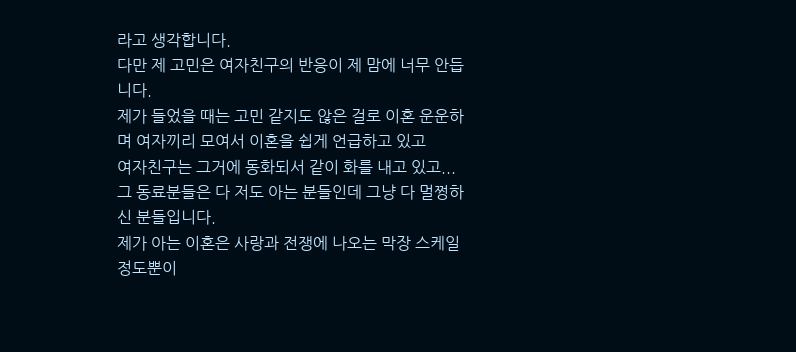라고 생각합니다.
다만 제 고민은 여자친구의 반응이 제 맘에 너무 안듭니다.
제가 들었을 때는 고민 같지도 않은 걸로 이혼 운운하며 여자끼리 모여서 이혼을 쉽게 언급하고 있고
여자친구는 그거에 동화되서 같이 화를 내고 있고...
그 동료분들은 다 저도 아는 분들인데 그냥 다 멀쩡하신 분들입니다.
제가 아는 이혼은 사랑과 전쟁에 나오는 막장 스케일 정도뿐이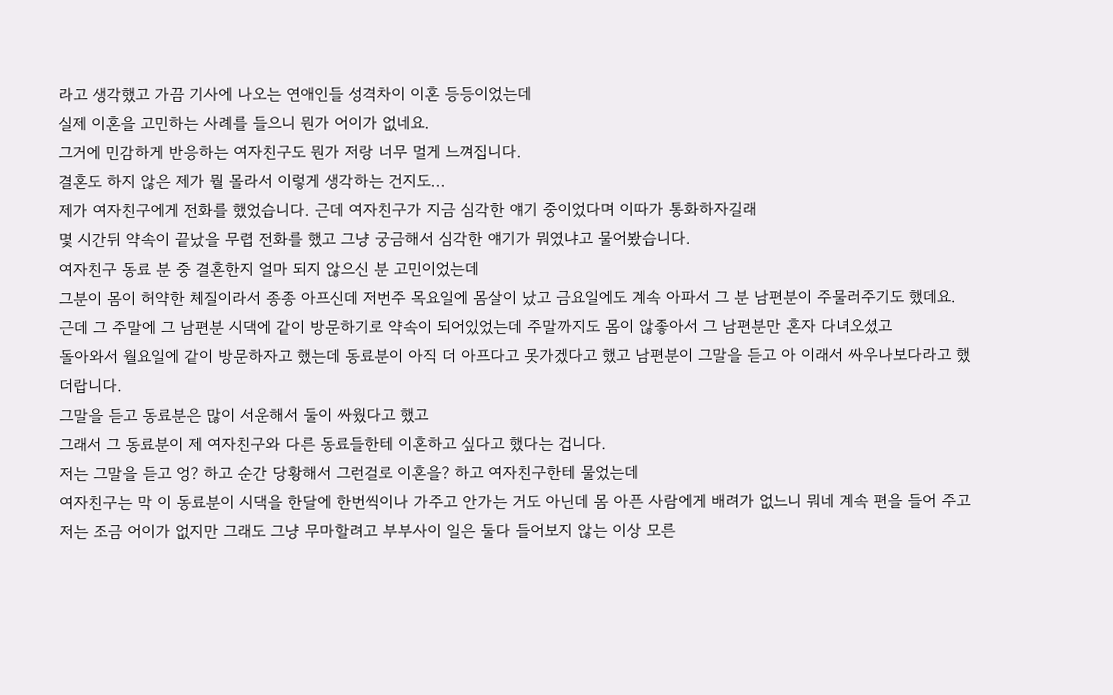라고 생각했고 가끔 기사에 나오는 연애인들 성격차이 이혼 등등이었는데
실제 이혼을 고민하는 사례를 들으니 뭔가 어이가 없네요.
그거에 민감하게 반응하는 여자친구도 뭔가 저랑 너무 멀게 느껴집니다.
결혼도 하지 않은 제가 뭘 몰라서 이렇게 생각하는 건지도...
제가 여자친구에게 전화를 했었습니다. 근데 여자친구가 지금 심각한 얘기 중이었다며 이따가 통화하자길래
몇 시간뒤 약속이 끝났을 무렵 전화를 했고 그냥 궁금해서 심각한 얘기가 뭐였냐고 물어봤습니다.
여자친구 동료 분 중 결혼한지 얼마 되지 않으신 분 고민이었는데
그분이 몸이 허약한 체질이라서 종종 아프신데 저번주 목요일에 몸살이 났고 금요일에도 계속 아파서 그 분 남편분이 주물러주기도 했데요.
근데 그 주말에 그 남편분 시댁에 같이 방문하기로 약속이 되어있었는데 주말까지도 몸이 않좋아서 그 남편분만 혼자 다녀오셨고
돌아와서 월요일에 같이 방문하자고 했는데 동료분이 아직 더 아프다고 못가겠다고 했고 남편분이 그말을 듣고 아 이래서 싸우나보다라고 했더랍니다.
그말을 듣고 동료분은 많이 서운해서 둘이 싸웠다고 했고
그래서 그 동료분이 제 여자친구와 다른 동료들한테 이혼하고 싶다고 했다는 겁니다.
저는 그말을 듣고 엉? 하고 순간 당황해서 그런걸로 이혼을? 하고 여자친구한테 물었는데
여자친구는 막 이 동료분이 시댁을 한달에 한번씩이나 가주고 안가는 거도 아닌데 몸 아픈 사람에게 배려가 없느니 뭐네 계속 편을 들어 주고
저는 조금 어이가 없지만 그래도 그냥 무마할려고 부부사이 일은 둘다 들어보지 않는 이상 모른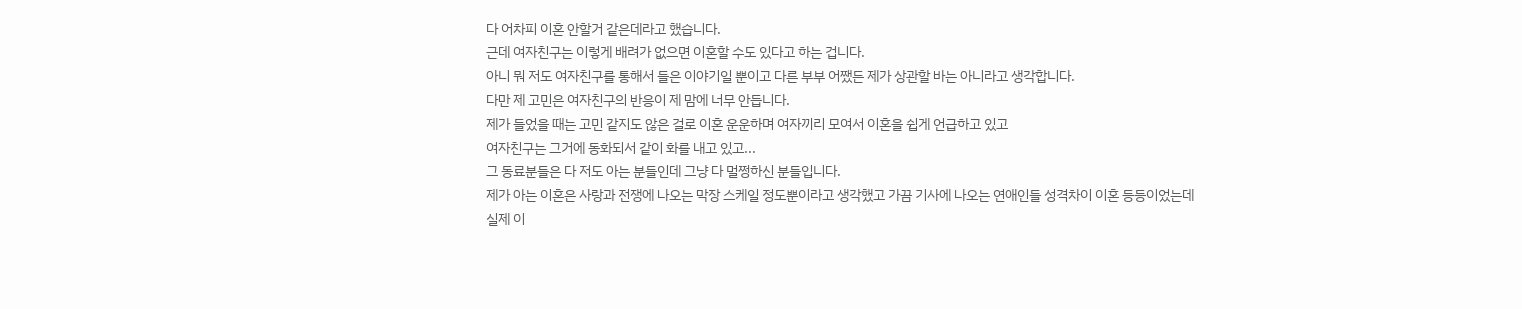다 어차피 이혼 안할거 같은데라고 했습니다.
근데 여자친구는 이렇게 배려가 없으면 이혼할 수도 있다고 하는 겁니다.
아니 뭐 저도 여자친구를 통해서 들은 이야기일 뿐이고 다른 부부 어쨌든 제가 상관할 바는 아니라고 생각합니다.
다만 제 고민은 여자친구의 반응이 제 맘에 너무 안듭니다.
제가 들었을 때는 고민 같지도 않은 걸로 이혼 운운하며 여자끼리 모여서 이혼을 쉽게 언급하고 있고
여자친구는 그거에 동화되서 같이 화를 내고 있고...
그 동료분들은 다 저도 아는 분들인데 그냥 다 멀쩡하신 분들입니다.
제가 아는 이혼은 사랑과 전쟁에 나오는 막장 스케일 정도뿐이라고 생각했고 가끔 기사에 나오는 연애인들 성격차이 이혼 등등이었는데
실제 이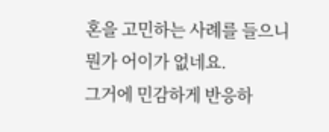혼을 고민하는 사례를 들으니 뭔가 어이가 없네요.
그거에 민감하게 반응하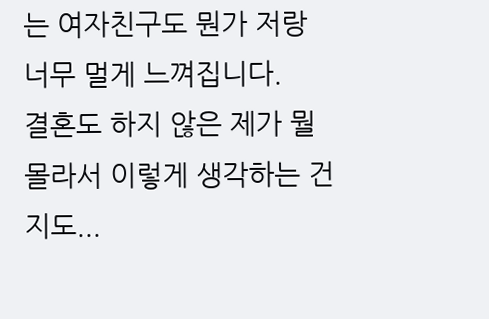는 여자친구도 뭔가 저랑 너무 멀게 느껴집니다.
결혼도 하지 않은 제가 뭘 몰라서 이렇게 생각하는 건지도...